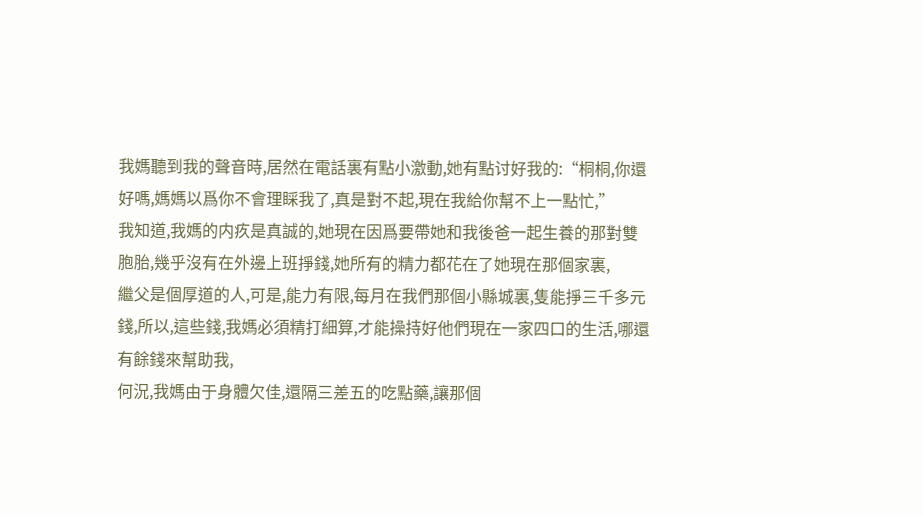我媽聽到我的聲音時,居然在電話裏有點小激動,她有點讨好我的:“桐桐,你還好嗎,媽媽以爲你不會理睬我了,真是對不起,現在我給你幫不上一點忙,”
我知道,我媽的内疚是真誠的,她現在因爲要帶她和我後爸一起生養的那對雙胞胎,幾乎沒有在外邊上班掙錢,她所有的精力都花在了她現在那個家裏,
繼父是個厚道的人,可是,能力有限,每月在我們那個小縣城裏,隻能掙三千多元錢,所以,這些錢,我媽必須精打細算,才能操持好他們現在一家四口的生活,哪還有餘錢來幫助我,
何況,我媽由于身體欠佳,還隔三差五的吃點藥,讓那個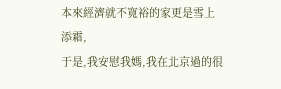本來經濟就不寬裕的家更是雪上添霜,
于是,我安慰我媽,我在北京過的很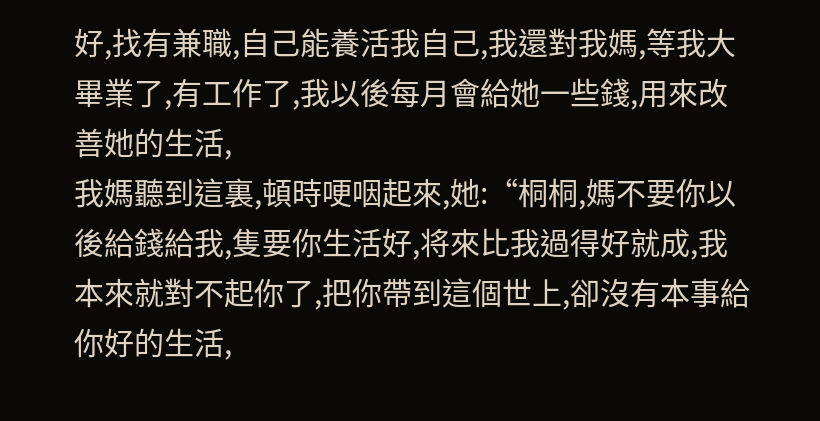好,找有兼職,自己能養活我自己,我還對我媽,等我大畢業了,有工作了,我以後每月會給她一些錢,用來改善她的生活,
我媽聽到這裏,頓時哽咽起來,她:“桐桐,媽不要你以後給錢給我,隻要你生活好,将來比我過得好就成,我本來就對不起你了,把你帶到這個世上,卻沒有本事給你好的生活,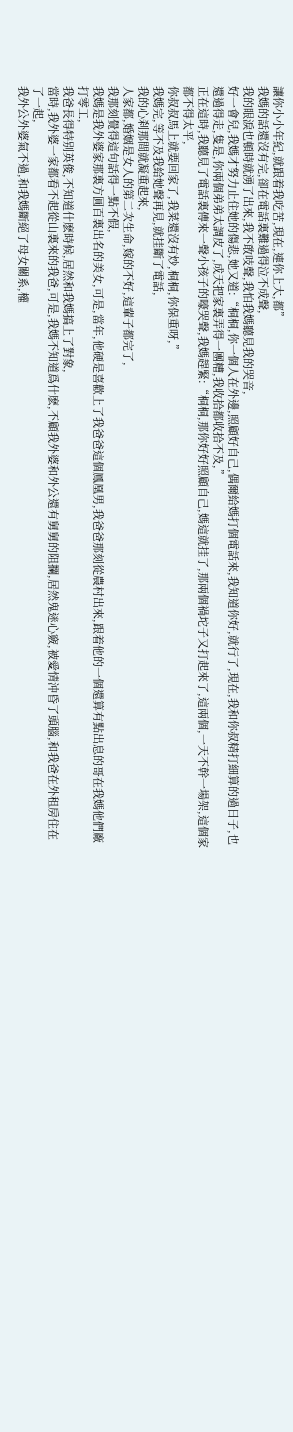讓你小小年紀,就跟着我吃苦,現在,連你上大,都”
我媽的話還沒有完,卻在電話裏難過得泣不成聲,
我的眼淚也頓時就湧了出來,我不敢吱聲,我怕我媽聽見我的哭音,
好一會兒,我媽才努力止住她的傷悲,她又道:“桐桐,你一個人在外邊,照顧好自己,偶爾給媽打個電話來,我知道你好,就行了,現在,我和你叔精打細算的過日子,也還過得走,隻是,你兩個弟弟太調皮了,成天把家裏弄得一團糟,我收拾都收拾不及,”
正在這時,我聽見了電話裏傳來一聲小孩子的嚎哭聲,我媽趕緊:“桐桐,那你好好照顧自己,媽這就挂了,那兩個禍坨子又打起來了,這兩個,一天不幹一場架,這個家都不得太平,
你叔叔馬上就要回家了,我菜還沒有炒,桐桐,你保重呀,”
我媽完,等不及我給她聲再見,就挂斷了電話,
我的心刹那間就凝重起來,
人家都,婚姻是女人的第二次生命,嫁的不好,這輩子都完了,
我那刻覺得這句話得一點不假,
我媽是我外婆家那裏方圓百裏出名的美女,可是,當年,他硬是喜歡上了我爸爸這個鳳凰男,我爸爸那刻從農村出來,跟着他的一個還算有點出息的哥在我媽他們廠打零工,
我爸長得特别英俊,不知道什麽時候,居然和我媽搞上了對象,
當時,我外婆一家都看不起從山裏來的我爸,可是,我媽不知道爲什麽,不顧我外婆和外公還有舅舅的阻攔,居然鬼迷心竅,被愛情沖昏了頭腦,和我爸在外租房住在了一起,
我外公外婆氣不過,和我媽斷絕了母女關系,權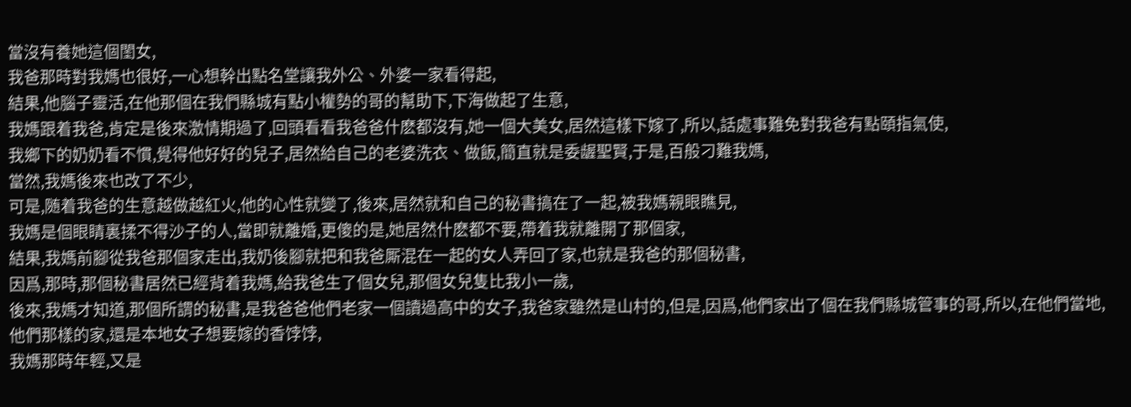當沒有養她這個閨女,
我爸那時對我媽也很好,一心想幹出點名堂讓我外公、外婆一家看得起,
結果,他腦子靈活,在他那個在我們縣城有點小權勢的哥的幫助下,下海做起了生意,
我媽跟着我爸,肯定是後來激情期過了,回頭看看我爸爸什麽都沒有,她一個大美女,居然這樣下嫁了,所以,話處事難免對我爸有點頤指氣使,
我鄉下的奶奶看不慣,覺得他好好的兒子,居然給自己的老婆洗衣、做飯,簡直就是委龌聖賢,于是,百般刁難我媽,
當然,我媽後來也改了不少,
可是,随着我爸的生意越做越紅火,他的心性就變了,後來,居然就和自己的秘書搞在了一起,被我媽親眼瞧見,
我媽是個眼睛裏揉不得沙子的人,當即就離婚,更傻的是,她居然什麽都不要,帶着我就離開了那個家,
結果,我媽前腳從我爸那個家走出,我奶後腳就把和我爸厮混在一起的女人弄回了家,也就是我爸的那個秘書,
因爲,那時,那個秘書居然已經背着我媽,給我爸生了個女兒,那個女兒隻比我小一歲,
後來,我媽才知道,那個所謂的秘書,是我爸爸他們老家一個讀過高中的女子,我爸家雖然是山村的,但是,因爲,他們家出了個在我們縣城管事的哥,所以,在他們當地,他們那樣的家,還是本地女子想要嫁的香饽饽,
我媽那時年輕,又是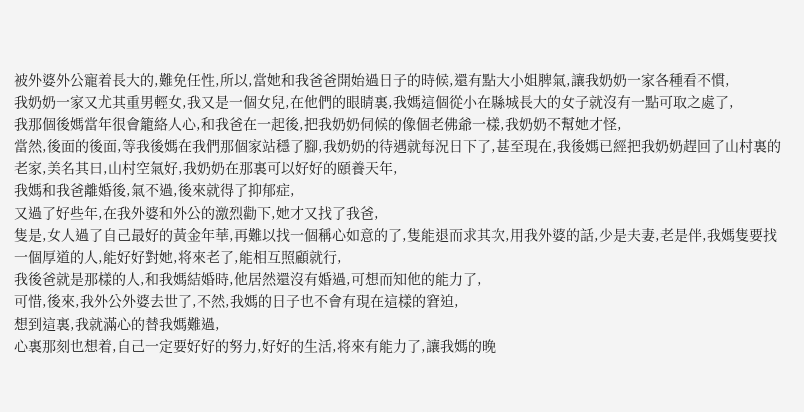被外婆外公寵着長大的,難免任性,所以,當她和我爸爸開始過日子的時候,還有點大小姐脾氣,讓我奶奶一家各種看不慣,
我奶奶一家又尤其重男輕女,我又是一個女兒,在他們的眼睛裏,我媽這個從小在縣城長大的女子就沒有一點可取之處了,
我那個後媽當年很會籠絡人心,和我爸在一起後,把我奶奶伺候的像個老佛爺一樣,我奶奶不幫她才怪,
當然,後面的後面,等我後媽在我們那個家站穩了腳,我奶奶的待遇就每況日下了,甚至現在,我後媽已經把我奶奶趕回了山村裏的老家,美名其曰,山村空氣好,我奶奶在那裏可以好好的頤養天年,
我媽和我爸離婚後,氣不過,後來就得了抑郁症,
又過了好些年,在我外婆和外公的激烈勸下,她才又找了我爸,
隻是,女人過了自己最好的黃金年華,再難以找一個稱心如意的了,隻能退而求其次,用我外婆的話,少是夫妻,老是伴,我媽隻要找一個厚道的人,能好好對她,将來老了,能相互照顧就行,
我後爸就是那樣的人,和我媽結婚時,他居然還沒有婚過,可想而知他的能力了,
可惜,後來,我外公外婆去世了,不然,我媽的日子也不會有現在這樣的窘迫,
想到這裏,我就滿心的替我媽難過,
心裏那刻也想着,自己一定要好好的努力,好好的生活,将來有能力了,讓我媽的晚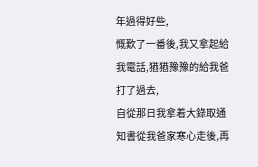年過得好些,
慨歎了一番後,我又拿起給我電話,猶猶豫豫的給我爸打了過去,
自從那日我拿着大錄取通知書從我爸家寒心走後,再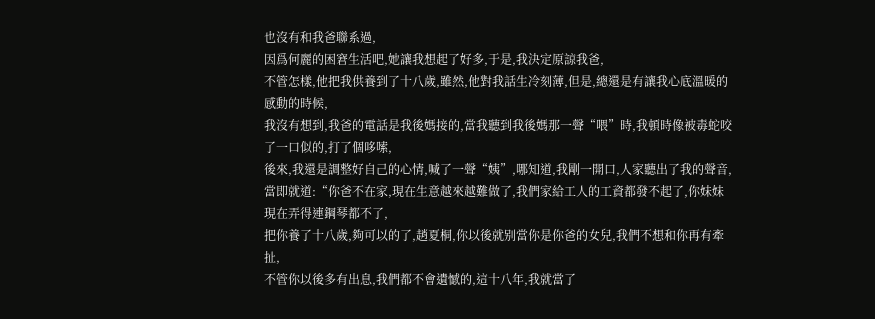也沒有和我爸聯系過,
因爲何麗的困窘生活吧,她讓我想起了好多,于是,我決定原諒我爸,
不管怎樣,他把我供養到了十八歲,雖然,他對我話生冷刻薄,但是,總還是有讓我心底溫暖的感動的時候,
我沒有想到,我爸的電話是我後媽接的,當我聽到我後媽那一聲“喂”時,我頓時像被毒蛇咬了一口似的,打了個哆嗦,
後來,我還是調整好自己的心情,喊了一聲“姨”,哪知道,我剛一開口,人家聽出了我的聲音,當即就道:“你爸不在家,現在生意越來越難做了,我們家給工人的工資都發不起了,你妹妹現在弄得連鋼琴都不了,
把你養了十八歲,夠可以的了,趙夏桐,你以後就别當你是你爸的女兒,我們不想和你再有牽扯,
不管你以後多有出息,我們都不會遺憾的,這十八年,我就當了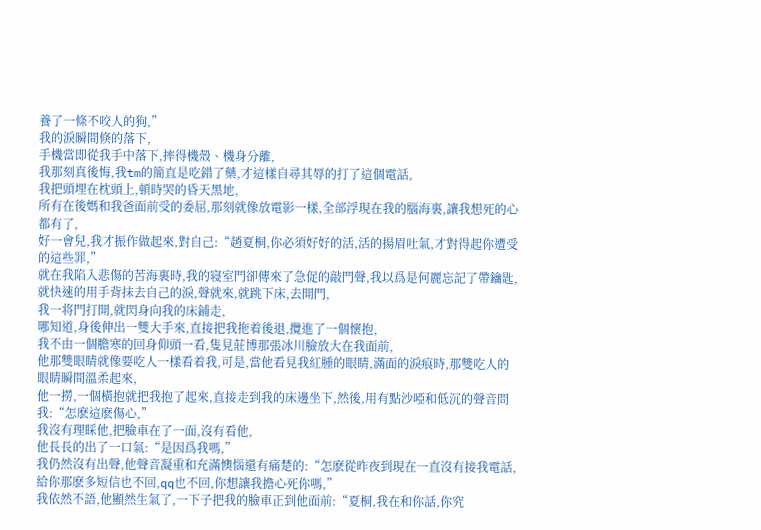養了一條不咬人的狗,”
我的淚瞬間倏的落下,
手機當即從我手中落下,摔得機殼、機身分離,
我那刻真後悔,我tm的簡直是吃錯了藥,才這樣自尋其辱的打了這個電話,
我把頭埋在枕頭上,頓時哭的昏天黑地,
所有在後媽和我爸面前受的委屈,那刻就像放電影一樣,全部浮現在我的腦海裏,讓我想死的心都有了,
好一會兒,我才振作做起來,對自己:“趙夏桐,你必須好好的活,活的揚眉吐氣,才對得起你遭受的這些罪,”
就在我陷入悲傷的苦海裏時,我的寝室門卻傳來了急促的敲門聲,我以爲是何麗忘記了帶鑰匙,就快速的用手背抹去自己的淚,聲就來,就跳下床,去開門,
我一将門打開,就閃身向我的床鋪走,
哪知道,身後伸出一雙大手來,直接把我拖着後退,攬進了一個懷抱,
我不由一個膽寒的回身仰頭一看,隻見莊博那張冰川臉放大在我面前,
他那雙眼睛就像要吃人一樣看着我,可是,當他看見我紅腫的眼睛,滿面的淚痕時,那雙吃人的眼睛瞬間溫柔起來,
他一撈,一個橫抱就把我抱了起來,直接走到我的床邊坐下,然後,用有點沙啞和低沉的聲音問我:“怎麽這麽傷心,”
我沒有理睬他,把臉車在了一面,沒有看他,
他長長的出了一口氣:“是因爲我嗎,”
我仍然沒有出聲,他聲音凝重和充滿懊惱還有痛楚的:“怎麽從昨夜到現在一直沒有接我電話,給你那麽多短信也不回,qq也不回,你想讓我擔心死你嗎,”
我依然不語,他顯然生氣了,一下子把我的臉車正到他面前:“夏桐,我在和你話,你究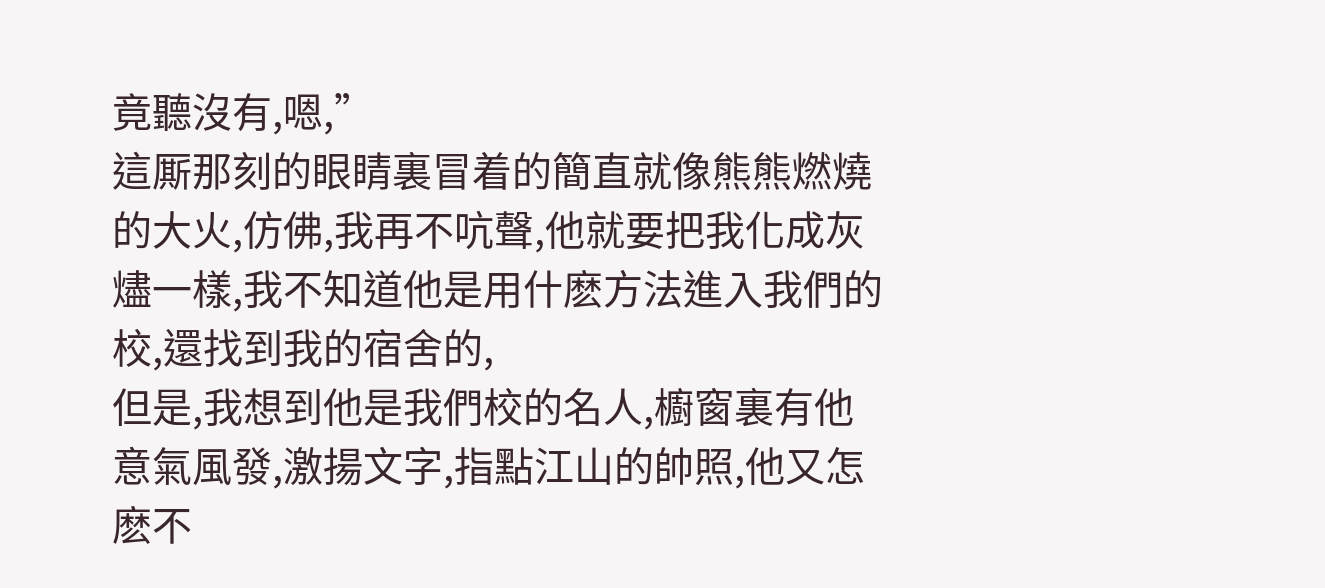竟聽沒有,嗯,”
這厮那刻的眼睛裏冒着的簡直就像熊熊燃燒的大火,仿佛,我再不吭聲,他就要把我化成灰燼一樣,我不知道他是用什麽方法進入我們的校,還找到我的宿舍的,
但是,我想到他是我們校的名人,櫥窗裏有他意氣風發,激揚文字,指點江山的帥照,他又怎麽不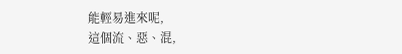能輕易進來呢,
這個流、惡、混,